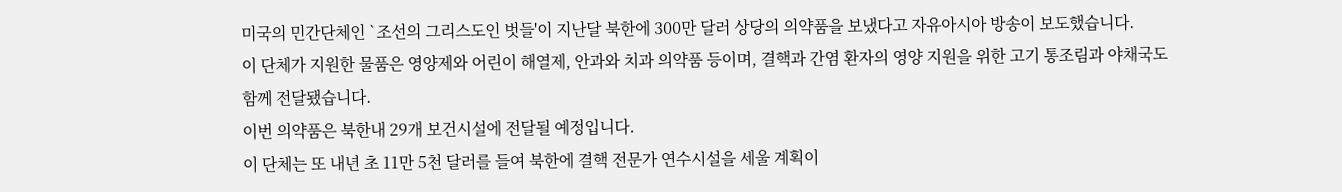미국의 민간단체인 `조선의 그리스도인 벗들'이 지난달 북한에 300만 달러 상당의 의약품을 보냈다고 자유아시아 방송이 보도했습니다.
이 단체가 지원한 물품은 영양제와 어린이 해열제, 안과와 치과 의약품 등이며, 결핵과 간염 환자의 영양 지원을 위한 고기 통조림과 야채국도 함께 전달됐습니다.
이번 의약품은 북한내 29개 보건시설에 전달될 예정입니다.
이 단체는 또 내년 초 11만 5천 달러를 들여 북한에 결핵 전문가 연수시설을 세울 계획이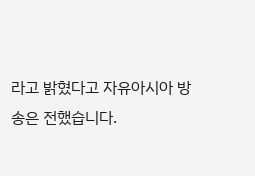라고 밝혔다고 자유아시아 방송은 전했습니다.